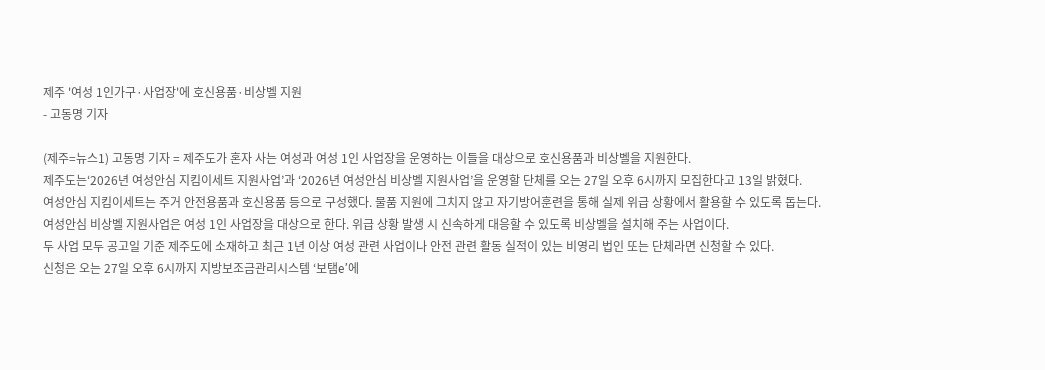제주 '여성 1인가구·사업장'에 호신용품·비상벨 지원
- 고동명 기자

(제주=뉴스1) 고동명 기자 = 제주도가 혼자 사는 여성과 여성 1인 사업장을 운영하는 이들을 대상으로 호신용품과 비상벨을 지원한다.
제주도는‘2026년 여성안심 지킴이세트 지원사업’과 ‘2026년 여성안심 비상벨 지원사업’을 운영할 단체를 오는 27일 오후 6시까지 모집한다고 13일 밝혔다.
여성안심 지킴이세트는 주거 안전용품과 호신용품 등으로 구성했다. 물품 지원에 그치지 않고 자기방어훈련을 통해 실제 위급 상황에서 활용할 수 있도록 돕는다.
여성안심 비상벨 지원사업은 여성 1인 사업장을 대상으로 한다. 위급 상황 발생 시 신속하게 대응할 수 있도록 비상벨을 설치해 주는 사업이다.
두 사업 모두 공고일 기준 제주도에 소재하고 최근 1년 이상 여성 관련 사업이나 안전 관련 활동 실적이 있는 비영리 법인 또는 단체라면 신청할 수 있다.
신청은 오는 27일 오후 6시까지 지방보조금관리시스템 ‘보탬e’에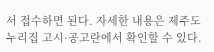서 접수하면 된다. 자세한 내용은 제주도 누리집 고시·공고란에서 확인할 수 있다.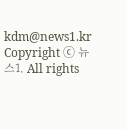kdm@news1.kr
Copyright ⓒ 뉴스1. All rights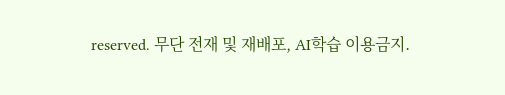reserved. 무단 전재 및 재배포, AI학습 이용금지.